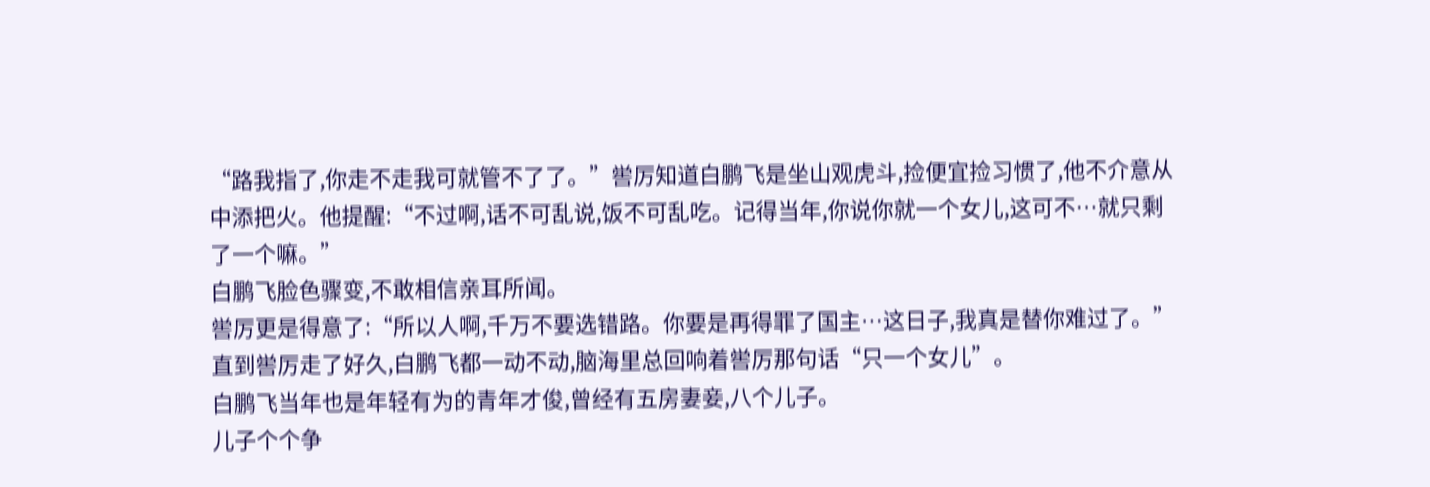“路我指了,你走不走我可就管不了了。”喾厉知道白鹏飞是坐山观虎斗,捡便宜捡习惯了,他不介意从中添把火。他提醒:“不过啊,话不可乱说,饭不可乱吃。记得当年,你说你就一个女儿,这可不…就只剩了一个嘛。”
白鹏飞脸色骤变,不敢相信亲耳所闻。
喾厉更是得意了:“所以人啊,千万不要选错路。你要是再得罪了国主…这日子,我真是替你难过了。”
直到喾厉走了好久,白鹏飞都一动不动,脑海里总回响着喾厉那句话“只一个女儿”。
白鹏飞当年也是年轻有为的青年才俊,曾经有五房妻妾,八个儿子。
儿子个个争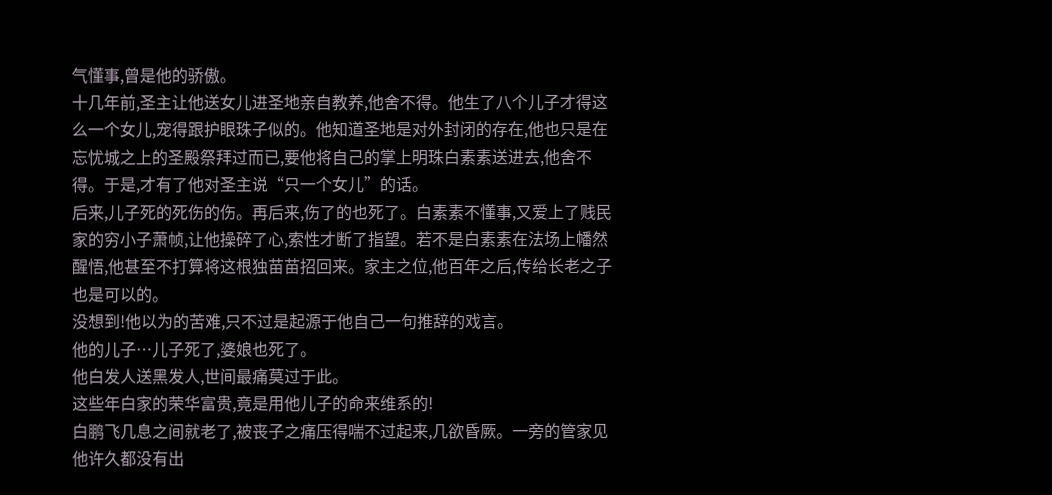气懂事,曾是他的骄傲。
十几年前,圣主让他送女儿进圣地亲自教养,他舍不得。他生了八个儿子才得这么一个女儿,宠得跟护眼珠子似的。他知道圣地是对外封闭的存在,他也只是在忘忧城之上的圣殿祭拜过而已,要他将自己的掌上明珠白素素送进去,他舍不得。于是,才有了他对圣主说“只一个女儿”的话。
后来,儿子死的死伤的伤。再后来,伤了的也死了。白素素不懂事,又爱上了贱民家的穷小子萧帧,让他操碎了心,索性才断了指望。若不是白素素在法场上幡然醒悟,他甚至不打算将这根独苗苗招回来。家主之位,他百年之后,传给长老之子也是可以的。
没想到!他以为的苦难,只不过是起源于他自己一句推辞的戏言。
他的儿子…儿子死了,婆娘也死了。
他白发人送黑发人,世间最痛莫过于此。
这些年白家的荣华富贵,竟是用他儿子的命来维系的!
白鹏飞几息之间就老了,被丧子之痛压得喘不过起来,几欲昏厥。一旁的管家见他许久都没有出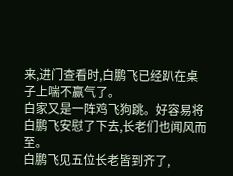来,进门查看时,白鹏飞已经趴在桌子上喘不赢气了。
白家又是一阵鸡飞狗跳。好容易将白鹏飞安慰了下去,长老们也闻风而至。
白鹏飞见五位长老皆到齐了,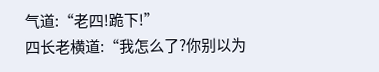气道:“老四!跪下!”
四长老横道:“我怎么了?你别以为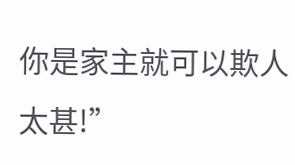你是家主就可以欺人太甚!”